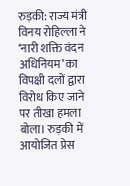रुड़की: राज्य मंत्री विनय रोहिल्ला ने ‘नारी शक्ति वंदन अधिनियम’ का विपक्षी दलों द्वारा विरोध किए जाने पर तीखा हमला बोला। रुड़की में आयोजित प्रेस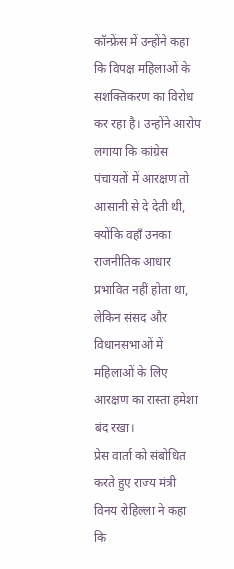कॉन्फ्रेंस में उन्होंने कहा कि विपक्ष महिलाओं के सशक्तिकरण का विरोध कर रहा है। उन्होंने आरोप लगाया कि कांग्रेस पंचायतों में आरक्षण तो आसानी से दे देती थी, क्योंकि वहाँ उनका राजनीतिक आधार प्रभावित नहीं होता था, लेकिन संसद और विधानसभाओं में महिलाओं के लिए आरक्षण का रास्ता हमेशा बंद रखा।
प्रेस वार्ता को संबोधित करते हुए राज्य मंत्री विनय रोहिल्ला ने कहा कि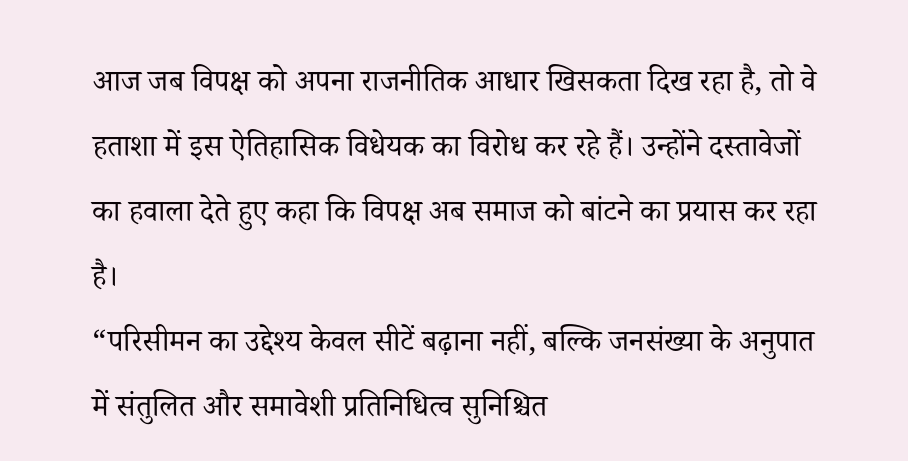आज जब विपक्ष को अपना राजनीतिक आधार खिसकता दिख रहा है, तो वे हताशा में इस ऐतिहासिक विधेयक का विरोध कर रहे हैं। उन्होंने दस्तावेजों का हवाला देते हुए कहा कि विपक्ष अब समाज को बांटने का प्रयास कर रहा है।
“परिसीमन का उद्देश्य केवल सीटें बढ़ाना नहीं, बल्कि जनसंख्या के अनुपात में संतुलित और समावेशी प्रतिनिधित्व सुनिश्चित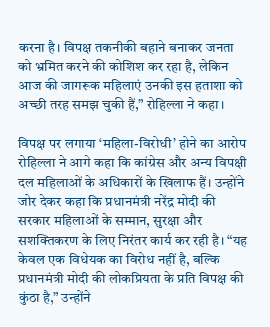करना है। विपक्ष तकनीकी बहाने बनाकर जनता को भ्रमित करने की कोशिश कर रहा है, लेकिन आज की जागरूक महिलाएं उनकी इस हताशा को अच्छी तरह समझ चुकी हैं,” रोहिल्ला ने कहा।

विपक्ष पर लगाया ‘महिला-विरोधी’ होने का आरोप
रोहिल्ला ने आगे कहा कि कांग्रेस और अन्य विपक्षी दल महिलाओं के अधिकारों के खिलाफ हैं। उन्होंने जोर देकर कहा कि प्रधानमंत्री नरेंद्र मोदी की सरकार महिलाओं के सम्मान, सुरक्षा और सशक्तिकरण के लिए निरंतर कार्य कर रही है। “यह केवल एक विधेयक का विरोध नहीं है, बल्कि प्रधानमंत्री मोदी की लोकप्रियता के प्रति विपक्ष की कुंठा है,” उन्होंने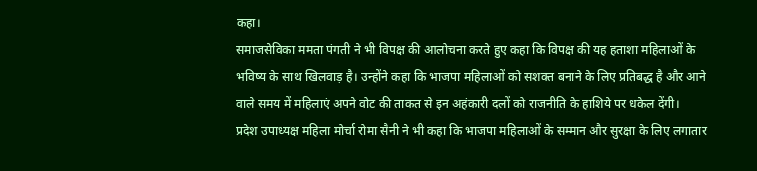कहा।
समाजसेविका ममता पंगती ने भी विपक्ष की आलोचना करते हुए कहा कि विपक्ष की यह हताशा महिलाओं के भविष्य के साथ खिलवाड़ है। उन्होंने कहा कि भाजपा महिलाओं को सशक्त बनाने के लिए प्रतिबद्ध है और आने वाले समय में महिलाएं अपने वोट की ताकत से इन अहंकारी दलों को राजनीति के हाशिये पर धकेल देंगी।
प्रदेश उपाध्यक्ष महिला मोर्चा रोमा सैनी ने भी कहा कि भाजपा महिलाओं के सम्मान और सुरक्षा के लिए लगातार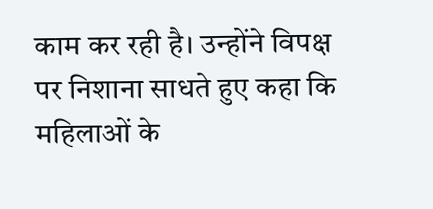काम कर रही है। उन्होंने विपक्ष पर निशाना साधते हुए कहा कि महिलाओं के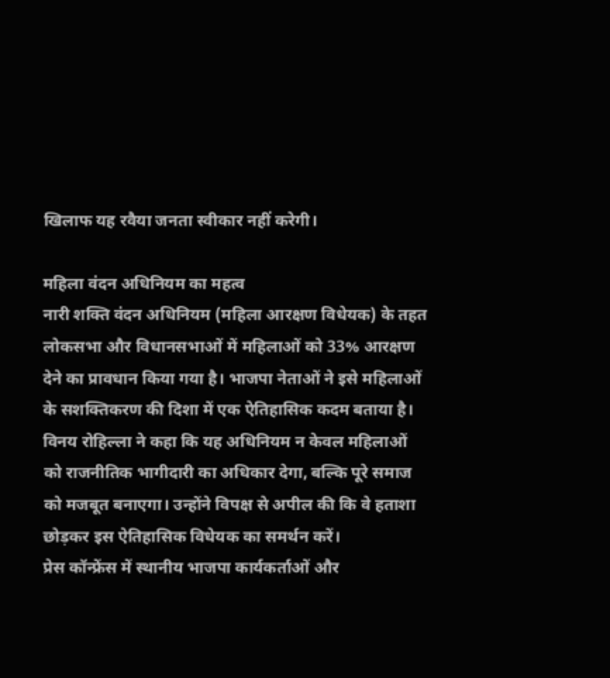खिलाफ यह रवैया जनता स्वीकार नहीं करेगी।

महिला वंदन अधिनियम का महत्व
नारी शक्ति वंदन अधिनियम (महिला आरक्षण विधेयक) के तहत लोकसभा और विधानसभाओं में महिलाओं को 33% आरक्षण देने का प्रावधान किया गया है। भाजपा नेताओं ने इसे महिलाओं के सशक्तिकरण की दिशा में एक ऐतिहासिक कदम बताया है।
विनय रोहिल्ला ने कहा कि यह अधिनियम न केवल महिलाओं को राजनीतिक भागीदारी का अधिकार देगा, बल्कि पूरे समाज को मजबूत बनाएगा। उन्होंने विपक्ष से अपील की कि वे हताशा छोड़कर इस ऐतिहासिक विधेयक का समर्थन करें।
प्रेस कॉन्फ्रेंस में स्थानीय भाजपा कार्यकर्ताओं और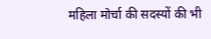महिला मोर्चा की सदस्यों की भी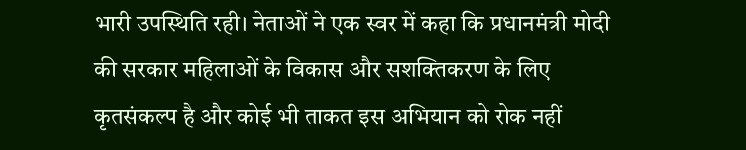भारी उपस्थिति रही। नेताओं ने एक स्वर में कहा कि प्रधानमंत्री मोदी की सरकार महिलाओं के विकास और सशक्तिकरण के लिए कृतसंकल्प है और कोई भी ताकत इस अभियान को रोक नहीं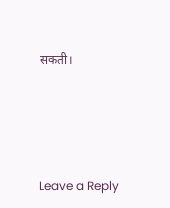सकती।






Leave a Reply